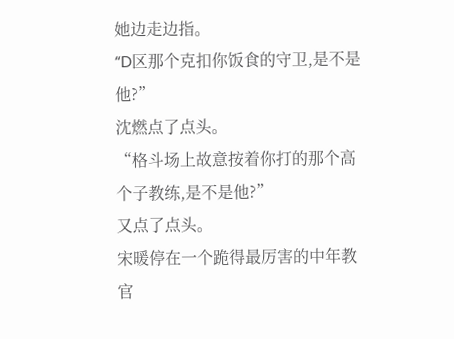她边走边指。
“D区那个克扣你饭食的守卫,是不是他?”
沈燃点了点头。
“格斗场上故意按着你打的那个高个子教练,是不是他?”
又点了点头。
宋暖停在一个跪得最厉害的中年教官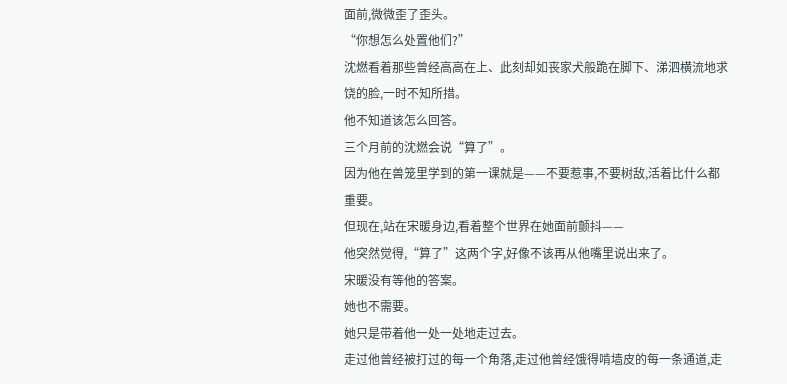面前,微微歪了歪头。
“你想怎么处置他们?”
沈燃看着那些曾经高高在上、此刻却如丧家犬般跪在脚下、涕泗横流地求饶的脸,一时不知所措。
他不知道该怎么回答。
三个月前的沈燃会说“算了”。
因为他在兽笼里学到的第一课就是——不要惹事,不要树敌,活着比什么都重要。
但现在,站在宋暖身边,看着整个世界在她面前颤抖——
他突然觉得,“算了”这两个字,好像不该再从他嘴里说出来了。
宋暖没有等他的答案。
她也不需要。
她只是带着他一处一处地走过去。
走过他曾经被打过的每一个角落,走过他曾经饿得啃墙皮的每一条通道,走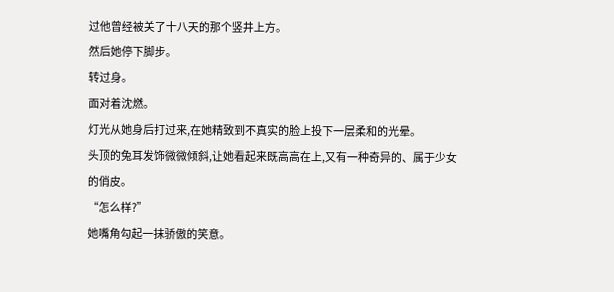过他曾经被关了十八天的那个竖井上方。
然后她停下脚步。
转过身。
面对着沈燃。
灯光从她身后打过来,在她精致到不真实的脸上投下一层柔和的光晕。
头顶的兔耳发饰微微倾斜,让她看起来既高高在上,又有一种奇异的、属于少女的俏皮。
“怎么样?”
她嘴角勾起一抹骄傲的笑意。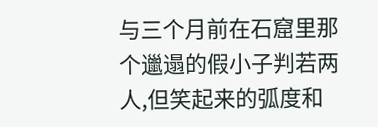与三个月前在石窟里那个邋遢的假小子判若两人,但笑起来的弧度和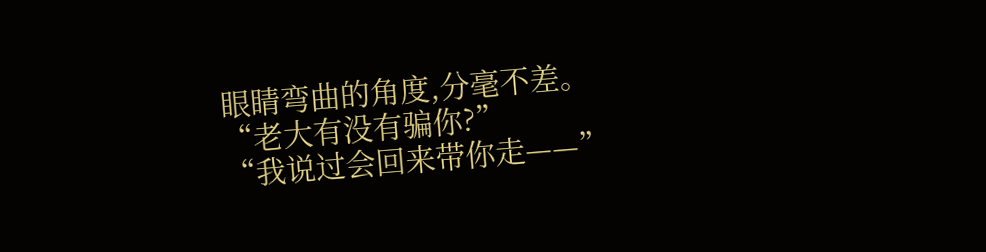眼睛弯曲的角度,分毫不差。
“老大有没有骗你?”
“我说过会回来带你走——”